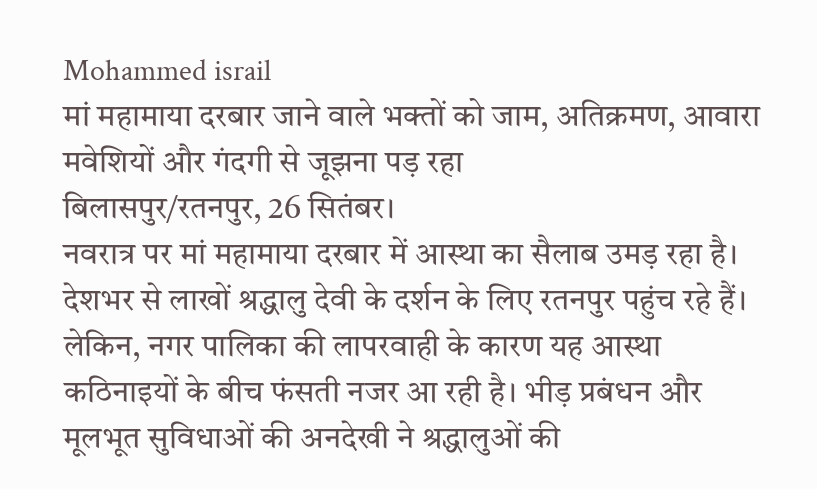Mohammed israil
मां महामाया दरबार जाने वाले भक्तों को जाम, अतिक्रमण, आवारा मवेशियों और गंदगी से जूझना पड़ रहा
बिलासपुर/रतनपुर, 26 सितंबर।
नवरात्र पर मां महामाया दरबार में आस्था का सैलाब उमड़ रहा है। देशभर से लाखों श्रद्धालु देवी के दर्शन के लिए रतनपुर पहुंच रहे हैं। लेकिन, नगर पालिका की लापरवाही के कारण यह आस्था कठिनाइयों के बीच फंसती नजर आ रही है। भीड़ प्रबंधन और मूलभूत सुविधाओं की अनदेखी ने श्रद्धालुओं की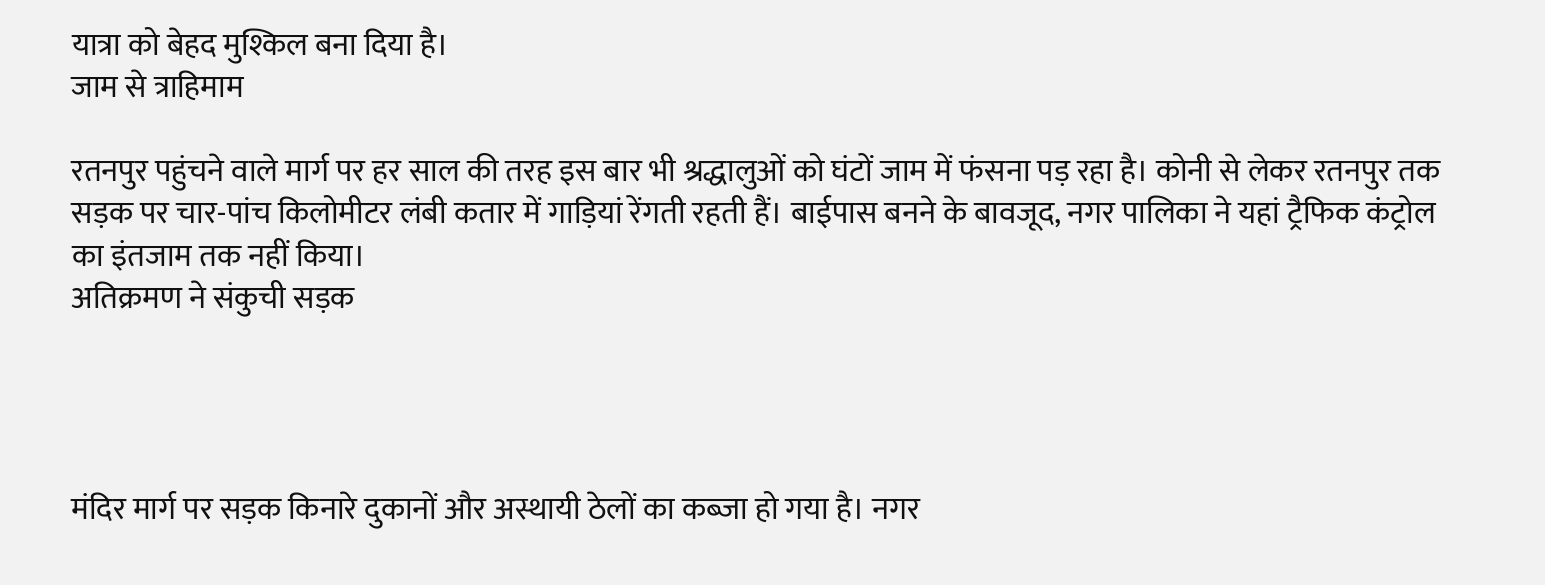यात्रा को बेहद मुश्किल बना दिया है।
जाम से त्राहिमाम

रतनपुर पहुंचने वाले मार्ग पर हर साल की तरह इस बार भी श्रद्धालुओं को घंटों जाम में फंसना पड़ रहा है। कोनी से लेकर रतनपुर तक सड़क पर चार-पांच किलोमीटर लंबी कतार में गाड़ियां रेंगती रहती हैं। बाईपास बनने के बावजूद, नगर पालिका ने यहां ट्रैफिक कंट्रोल का इंतजाम तक नहीं किया।
अतिक्रमण ने संकुची सड़क




मंदिर मार्ग पर सड़क किनारे दुकानों और अस्थायी ठेलों का कब्जा हो गया है। नगर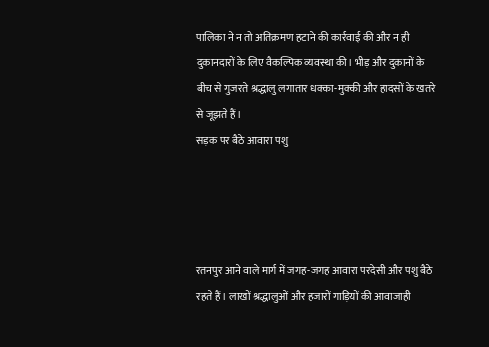पालिका ने न तो अतिक्रमण हटाने की कार्रवाई की और न ही दुकानदारों के लिए वैकल्पिक व्यवस्था की। भीड़ और दुकानों के बीच से गुजरते श्रद्धालु लगातार धक्का-मुक्की और हादसों के खतरे से जूझते हैं।
सड़क पर बैठे आवारा पशु




रतनपुर आने वाले मार्ग में जगह-जगह आवारा परदेसी और पशु बैठे रहते हैं। लाखों श्रद्धालुओं और हजारों गाड़ियों की आवाजाही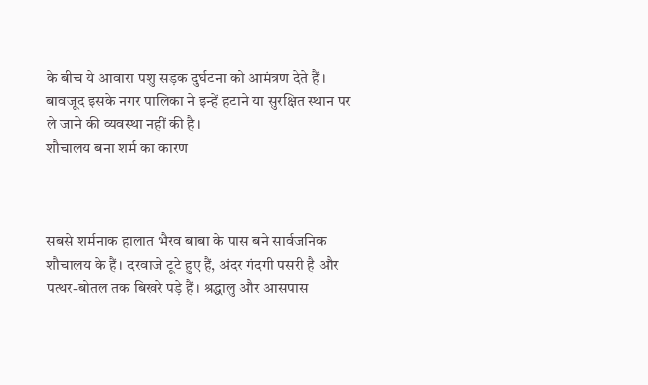के बीच ये आवारा पशु सड़क दुर्घटना को आमंत्रण देते हैं। बावजूद इसके नगर पालिका ने इन्हें हटाने या सुरक्षित स्थान पर ले जाने की व्यवस्था नहीं की है।
शौचालय बना शर्म का कारण



सबसे शर्मनाक हालात भैरव बाबा के पास बने सार्वजनिक शौचालय के हैं। दरवाजे टूटे हुए हैं, अंदर गंदगी पसरी है और पत्थर-बोतल तक बिखरे पड़े हैं। श्रद्धालु और आसपास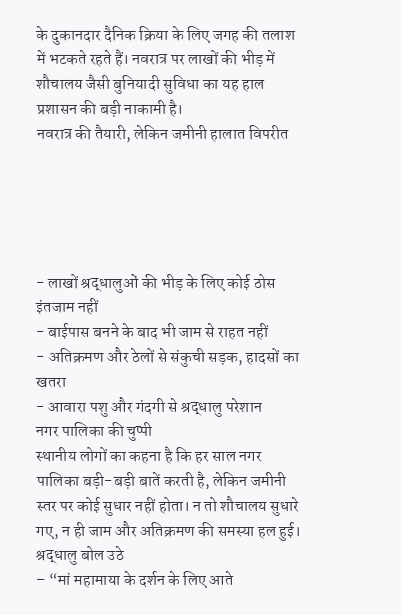के दुकानदार दैनिक क्रिया के लिए जगह की तलाश में भटकते रहते हैं। नवरात्र पर लाखों की भीड़ में शौचालय जैसी बुनियादी सुविधा का यह हाल प्रशासन की बड़ी नाकामी है।
नवरात्र की तैयारी, लेकिन जमीनी हालात विपरीत





- लाखों श्रद्धालुओं की भीड़ के लिए कोई ठोस इंतजाम नहीं
- बाईपास बनने के बाद भी जाम से राहत नहीं
- अतिक्रमण और ठेलों से संकुची सड़क, हादसों का खतरा
- आवारा पशु और गंदगी से श्रद्धालु परेशान
नगर पालिका की चुप्पी
स्थानीय लोगों का कहना है कि हर साल नगर पालिका बड़ी-बड़ी बातें करती है, लेकिन जमीनी स्तर पर कोई सुधार नहीं होता। न तो शौचालय सुधारे गए, न ही जाम और अतिक्रमण की समस्या हल हुई।
श्रद्धालु बोल उठे
– “मां महामाया के दर्शन के लिए आते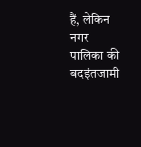हैं, लेकिन नगर पालिका की बदइंतजामी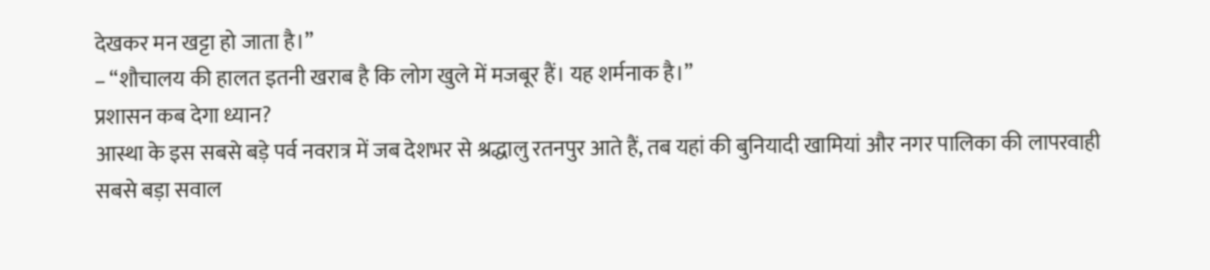देखकर मन खट्टा हो जाता है।”
– “शौचालय की हालत इतनी खराब है कि लोग खुले में मजबूर हैं। यह शर्मनाक है।”
प्रशासन कब देगा ध्यान?
आस्था के इस सबसे बड़े पर्व नवरात्र में जब देशभर से श्रद्धालु रतनपुर आते हैं, तब यहां की बुनियादी खामियां और नगर पालिका की लापरवाही सबसे बड़ा सवाल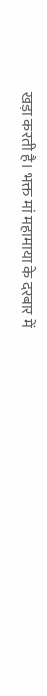खड़ा करती है। भक्त मां महामाया के दरबार में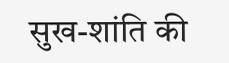सुख-शांति की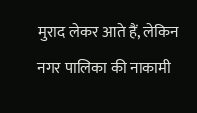मुराद लेकर आते हैं, लेकिन नगर पालिका की नाकामी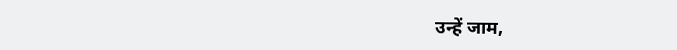उन्हें जाम,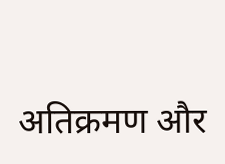अतिक्रमण और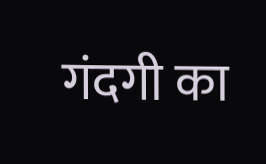गंदगी का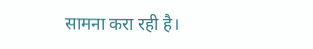सामना करा रही है।